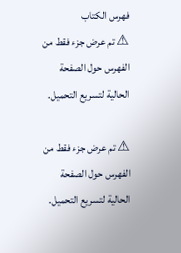فهرس الكتاب
⚠ تم عرض جزء فقط من الفهرس حول الصفحة الحالية لتسريع التحميل.

⚠ تم عرض جزء فقط من الفهرس حول الصفحة الحالية لتسريع التحميل.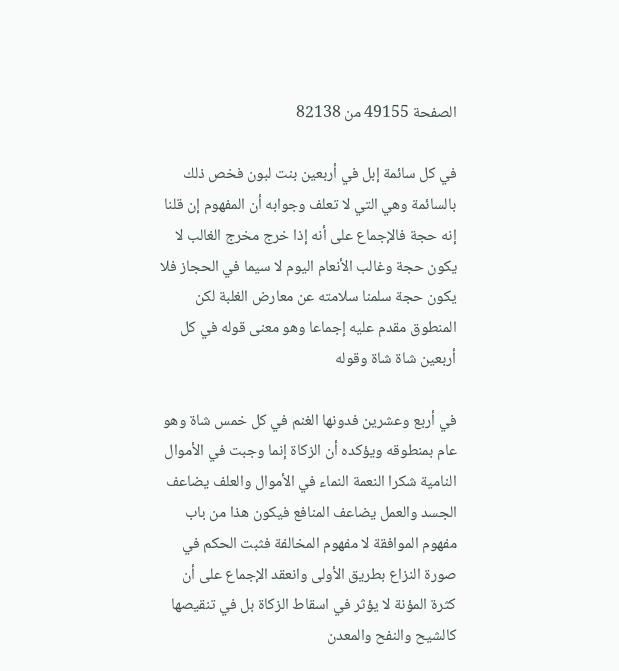الصفحة 49155 من 82138

في كل سائمة إبل في أربعين بنت لبون فخص ذلك بالسائمة وهي التي لا تعلف وجوابه أن المفهوم إن قلنا إنه حجة فالإجماع على أنه إذا خرج مخرج الغالب لا يكون حجة وغالب الأنعام اليوم لا سيما في الحجاز فلا يكون حجة سلمنا سلامته عن معارض الغلبة لكن المنطوق مقدم عليه إجماعا وهو معنى قوله في كل أربعين شاة شاة وقوله

في أربع وعشرين فدونها الغنم في كل خمس شاة وهو عام بمنطوقه ويؤكده أن الزكاة إنما وجبت في الأموال النامية شكرا النعمة النماء في الأموال والعلف يضاعف الجسد والعمل يضاعف المنافع فيكون هذا من باب مفهوم الموافقة لا مفهوم المخالفة فثبت الحكم في صورة النزاع بطريق الأولى وانعقد الإجماع على أن كثرة المؤنة لا يؤثر في اسقاط الزكاة بل في تنقيصها كالشيح والنفح والمعدن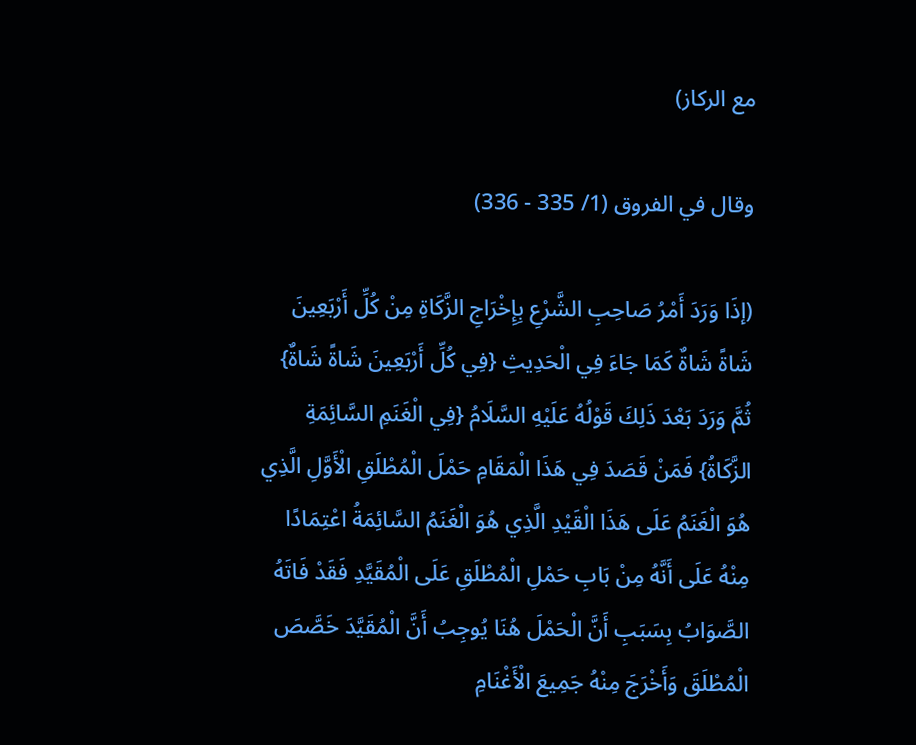مع الركاز)

وقال في الفروق (1/ 335 - 336)

(إذَا وَرَدَ أَمْرُ صَاحِبِ الشَّرْعِ بِإِخْرَاجِ الزَّكَاةِ مِنْ كُلِّ أَرْبَعِينَ شَاةً شَاةٌ كَمَا جَاءَ فِي الْحَدِيثِ {فِي كُلِّ أَرْبَعِينَ شَاةً شَاةٌ} ثُمَّ وَرَدَ بَعْدَ ذَلِكَ قَوْلُهُ عَلَيْهِ السَّلَامُ {فِي الْغَنَمِ السَّائِمَةِ الزَّكَاةُ} فَمَنْ قَصَدَ فِي هَذَا الْمَقَامِ حَمْلَ الْمُطْلَقِ الْأَوَّلِ الَّذِي هُوَ الْغَنَمُ عَلَى هَذَا الْقَيْدِ الَّذِي هُوَ الْغَنَمُ السَّائِمَةُ اعْتِمَادًا مِنْهُ عَلَى أَنَّهُ مِنْ بَابِ حَمْلِ الْمُطْلَقِ عَلَى الْمُقَيَّدِ فَقَدْ فَاتَهُ الصَّوَابُ بِسَبَبِ أَنَّ الْحَمْلَ هُنَا يُوجِبُ أَنَّ الْمُقَيَّدَ خَصَّصَ الْمُطْلَقَ وَأَخْرَجَ مِنْهُ جَمِيعَ الْأَغْنَامِ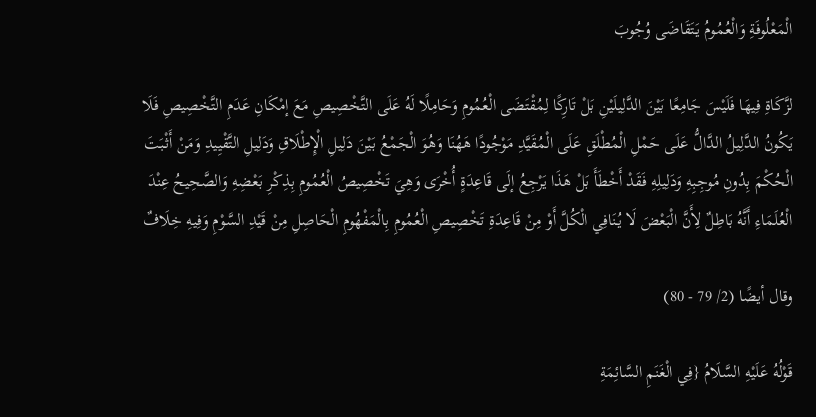الْمَعْلُوفَةِ وَالْعُمُومُ يَتَقَاضَى وُجُوبَ

لزَّكَاةِ فِيهَا فَلَيْسَ جَامِعًا بَيْنَ الدَّلِيلَيْنِ بَلْ تَارِكًا لِمُقْتَضَى الْعُمُومِ وَحَامِلًا لَهُ عَلَى التَّخْصِيصِ مَعَ إمْكَانِ عَدَمِ التَّخْصِيصِ فَلَا يَكُونُ الدَّلِيلُ الدَّالُّ عَلَى حَمْلِ الْمُطْلَقِ عَلَى الْمُقَيَّدِ مَوْجُودًا هَهُنَا وَهُوَ الْجَمْعُ بَيْنَ دَلِيلِ الْإِطْلَاقِ وَدَلِيلِ التَّقْيِيدِ وَمَنْ أَثْبَتَ الْحُكْمَ بِدُونِ مُوجِبِهِ وَدَلِيلِهِ فَقَدْ أَخْطَأَ بَلْ هَذَا يَرْجِعُ إلَى قَاعِدَةٍ أُخْرَى وَهِيَ تَخْصِيصُ الْعُمُومِ بِذِكْرِ بَعْضِهِ وَالصَّحِيحُ عِنْدَ الْعُلَمَاءِ أَنَّهُ بَاطِلٌ لِأَنَّ الْبَعْضَ لَا يُنَافِي الْكُلَّ أَوْ مِنْ قَاعِدَةِ تَخْصِيصِ الْعُمُومِ بِالْمَفْهُومِ الْحَاصِلِ مِنْ قَيْدِ السَّوْمِ وَفِيهِ خِلَافٌ

وقال أيضًا (2/ 79 - 80)

قَوْلُهُ عَلَيْهِ السَّلَامُ {فِي الْغَنَمِ السَّائِمَةِ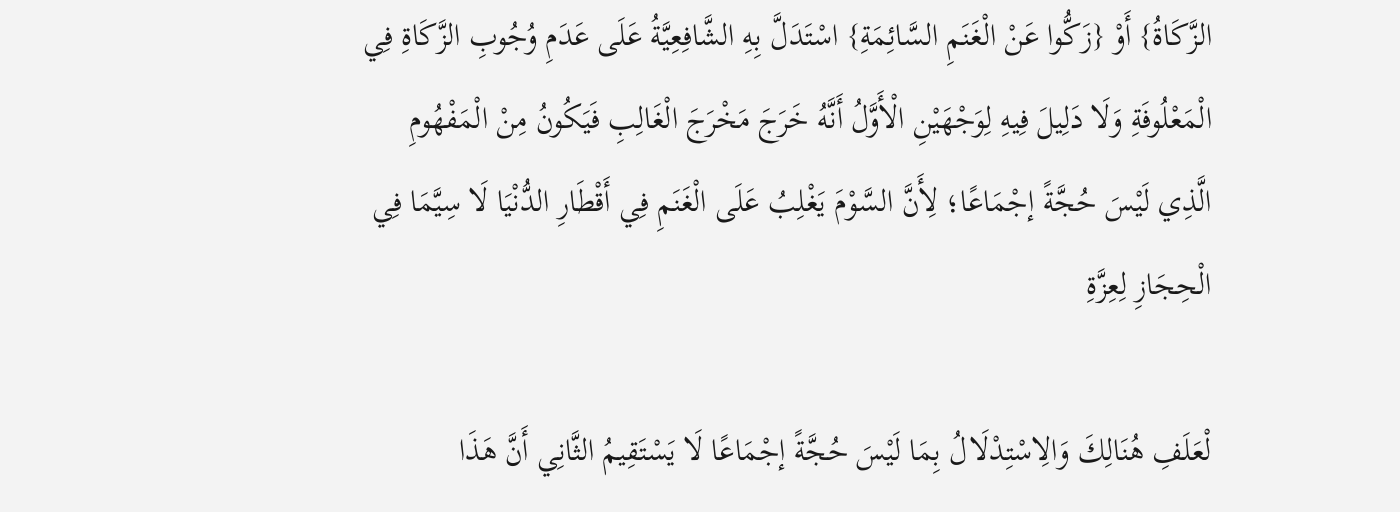الزَّكَاةُ} أَوْ {زَكُّوا عَنْ الْغَنَمِ السَّائِمَةِ} اسْتَدَلَّ بِهِ الشَّافِعِيَّةُ عَلَى عَدَمِ وُجُوبِ الزَّكَاةِ فِي الْمَعْلُوفَةِ وَلَا دَلِيلَ فِيهِ لِوَجْهَيْنِ الْأَوَّلُ أَنَّهُ خَرَجَ مَخْرَجَ الْغَالِبِ فَيَكُونُ مِنْ الْمَفْهُومِ الَّذِي لَيْسَ حُجَّةً إجْمَاعًا؛ لِأَنَّ السَّوْمَ يَغْلِبُ عَلَى الْغَنَمِ فِي أَقْطَارِ الدُّنْيَا لَا سِيَّمَا فِي الْحِجَازِ لِعِزَّةِ

لْعَلَفِ هُنَالِكَ وَالِاسْتِدْلَالُ بِمَا لَيْسَ حُجَّةً إجْمَاعًا لَا يَسْتَقِيمُ الثَّانِي أَنَّ هَذَا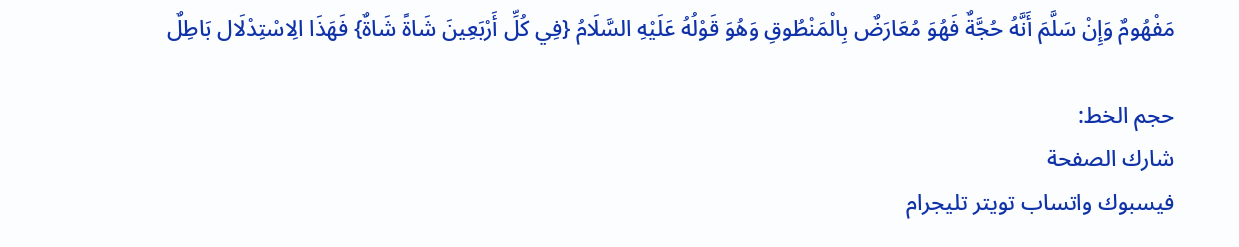مَفْهُومٌ وَإِنْ سَلَّمَ أَنَّهُ حُجَّةٌ فَهُوَ مُعَارَضٌ بِالْمَنْطُوقِ وَهُوَ قَوْلُهُ عَلَيْهِ السَّلَامُ {فِي كُلِّ أَرْبَعِينَ شَاةً شَاةٌ} فَهَذَا الِاسْتِدْلَال بَاطِلٌ

حجم الخط:
شارك الصفحة
فيسبوك واتساب تويتر تليجرام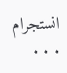انستجرام
. . .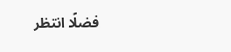فضلًا انتظر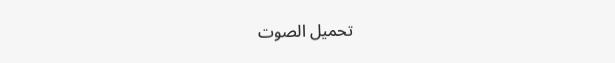تحميل الصوت